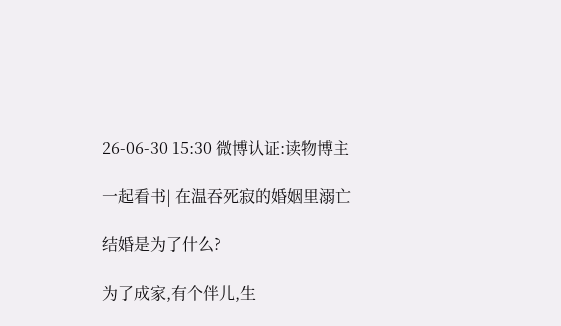26-06-30 15:30 微博认证:读物博主

一起看书| 在温吞死寂的婚姻里溺亡

结婚是为了什么?

为了成家,有个伴儿,生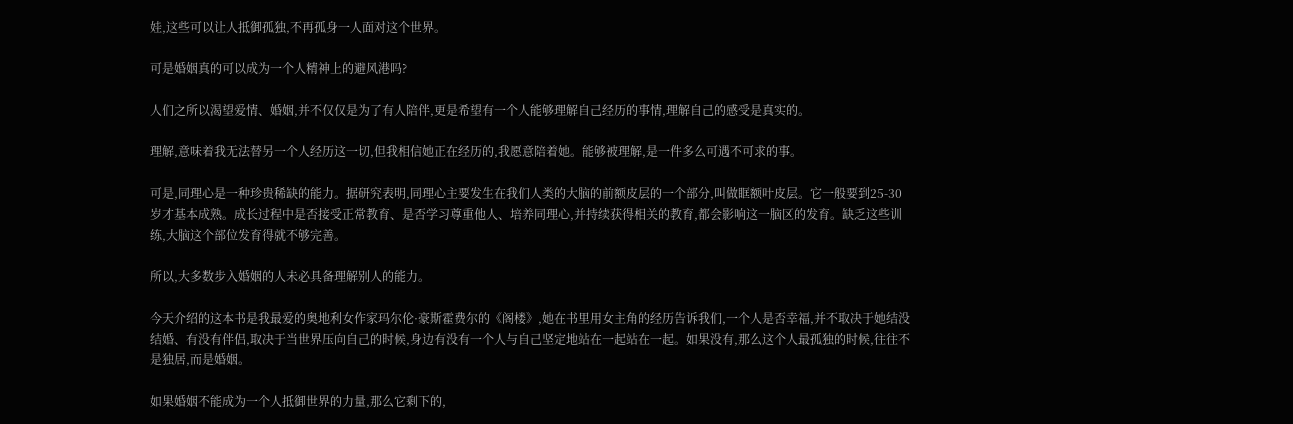娃,这些可以让人抵御孤独,不再孤身一人面对这个世界。

可是婚姻真的可以成为一个人精神上的避风港吗?

人们之所以渴望爱情、婚姻,并不仅仅是为了有人陪伴,更是希望有一个人能够理解自己经历的事情,理解自己的感受是真实的。

理解,意味着我无法替另一个人经历这一切,但我相信她正在经历的,我愿意陪着她。能够被理解,是一件多么可遇不可求的事。

可是,同理心是一种珍贵稀缺的能力。据研究表明,同理心主要发生在我们人类的大脑的前额皮层的一个部分,叫做眶额叶皮层。它一般要到25-30岁才基本成熟。成长过程中是否接受正常教育、是否学习尊重他人、培养同理心,并持续获得相关的教育,都会影响这一脑区的发育。缺乏这些训练,大脑这个部位发育得就不够完善。

所以,大多数步入婚姻的人未必具备理解别人的能力。

今天介绍的这本书是我最爱的奥地利女作家玛尔伦·豪斯霍费尔的《阁楼》,她在书里用女主角的经历告诉我们,一个人是否幸福,并不取决于她结没结婚、有没有伴侣,取决于当世界压向自己的时候,身边有没有一个人与自己坚定地站在一起站在一起。如果没有,那么这个人最孤独的时候,往往不是独居,而是婚姻。

如果婚姻不能成为一个人抵御世界的力量,那么它剩下的,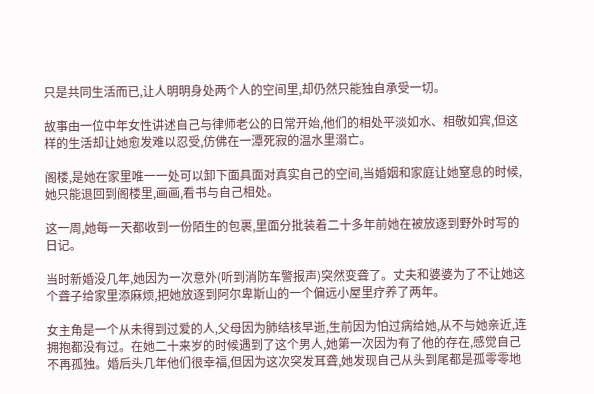只是共同生活而已,让人明明身处两个人的空间里,却仍然只能独自承受一切。

故事由一位中年女性讲述自己与律师老公的日常开始,他们的相处平淡如水、相敬如宾,但这样的生活却让她愈发难以忍受,仿佛在一潭死寂的温水里溺亡。

阁楼,是她在家里唯一一处可以卸下面具面对真实自己的空间,当婚姻和家庭让她窒息的时候,她只能退回到阁楼里,画画,看书与自己相处。

这一周,她每一天都收到一份陌生的包裹,里面分批装着二十多年前她在被放逐到野外时写的日记。

当时新婚没几年,她因为一次意外(听到消防车警报声)突然变聋了。丈夫和婆婆为了不让她这个聋子给家里添麻烦,把她放逐到阿尔卑斯山的一个偏远小屋里疗养了两年。

女主角是一个从未得到过爱的人,父母因为肺结核早逝,生前因为怕过病给她,从不与她亲近,连拥抱都没有过。在她二十来岁的时候遇到了这个男人,她第一次因为有了他的存在,感觉自己不再孤独。婚后头几年他们很幸福,但因为这次突发耳聋,她发现自己从头到尾都是孤零零地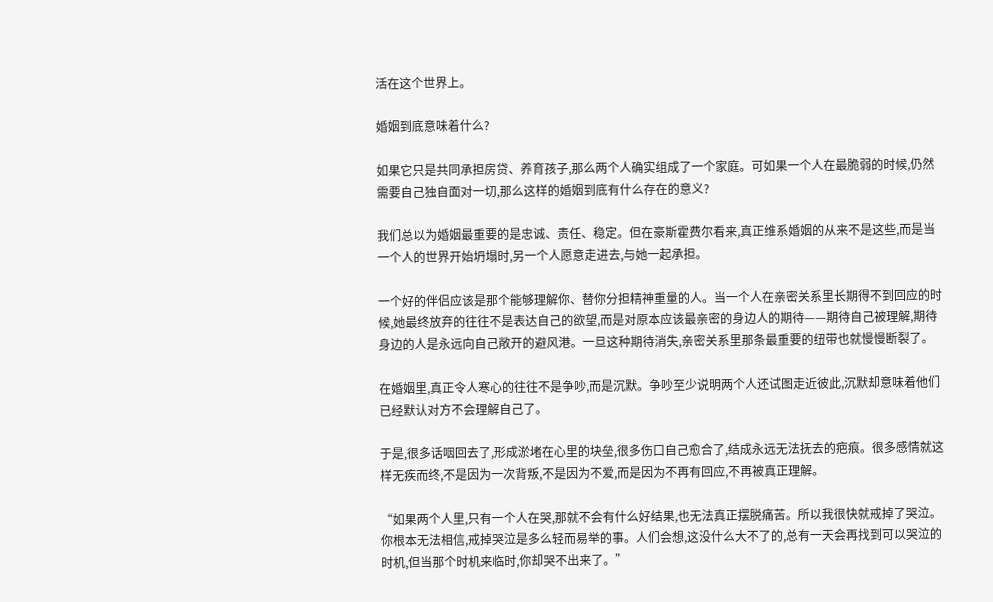活在这个世界上。

婚姻到底意味着什么?

如果它只是共同承担房贷、养育孩子,那么两个人确实组成了一个家庭。可如果一个人在最脆弱的时候,仍然需要自己独自面对一切,那么这样的婚姻到底有什么存在的意义?

我们总以为婚姻最重要的是忠诚、责任、稳定。但在豪斯霍费尔看来,真正维系婚姻的从来不是这些,而是当一个人的世界开始坍塌时,另一个人愿意走进去,与她一起承担。

一个好的伴侣应该是那个能够理解你、替你分担精神重量的人。当一个人在亲密关系里长期得不到回应的时候,她最终放弃的往往不是表达自己的欲望,而是对原本应该最亲密的身边人的期待——期待自己被理解,期待身边的人是永远向自己敞开的避风港。一旦这种期待消失,亲密关系里那条最重要的纽带也就慢慢断裂了。

在婚姻里,真正令人寒心的往往不是争吵,而是沉默。争吵至少说明两个人还试图走近彼此,沉默却意味着他们已经默认对方不会理解自己了。

于是,很多话咽回去了,形成淤堵在心里的块垒,很多伤口自己愈合了,结成永远无法抚去的疤痕。很多感情就这样无疾而终,不是因为一次背叛,不是因为不爱,而是因为不再有回应,不再被真正理解。

“如果两个人里,只有一个人在哭,那就不会有什么好结果,也无法真正摆脱痛苦。所以我很快就戒掉了哭泣。你根本无法相信,戒掉哭泣是多么轻而易举的事。人们会想,这没什么大不了的,总有一天会再找到可以哭泣的时机,但当那个时机来临时,你却哭不出来了。”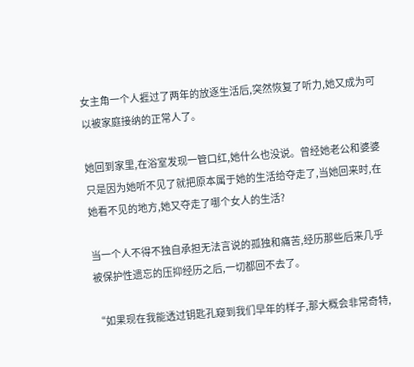女主角一个人捱过了两年的放逐生活后,突然恢复了听力,她又成为可以被家庭接纳的正常人了。

她回到家里,在浴室发现一管口红,她什么也没说。曾经她老公和婆婆只是因为她听不见了就把原本属于她的生活给夺走了,当她回来时,在她看不见的地方,她又夺走了哪个女人的生活?

当一个人不得不独自承担无法言说的孤独和痛苦,经历那些后来几乎被保护性遗忘的压抑经历之后,一切都回不去了。

“如果现在我能透过钥匙孔窥到我们早年的样子,那大概会非常奇特,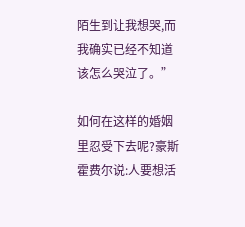陌生到让我想哭,而我确实已经不知道该怎么哭泣了。”

如何在这样的婚姻里忍受下去呢?豪斯霍费尔说:人要想活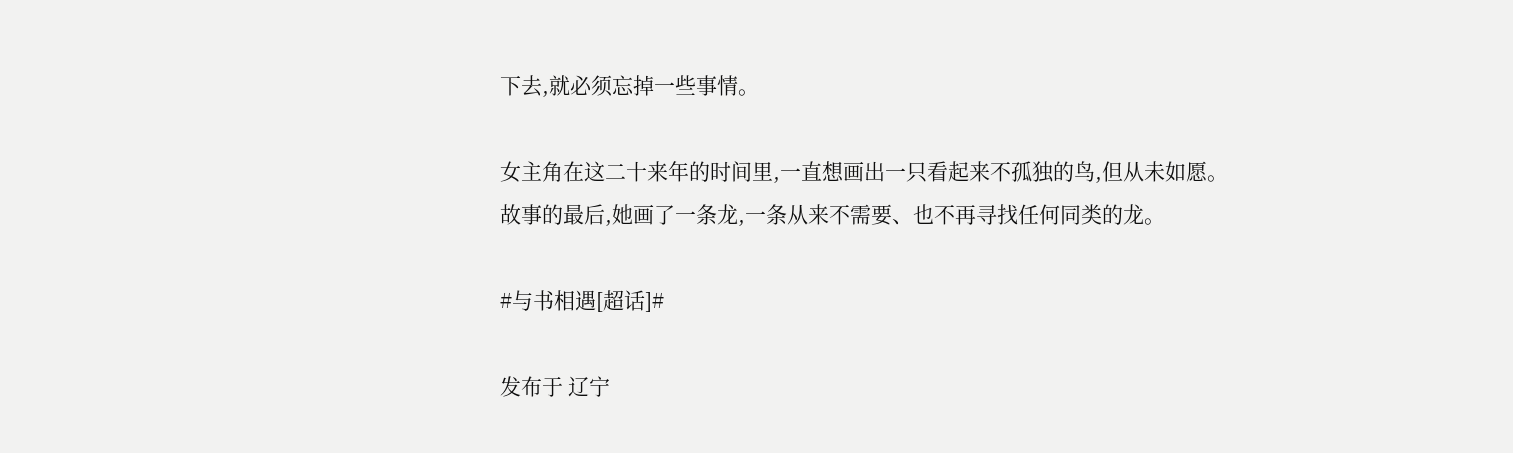下去,就必须忘掉一些事情。

女主角在这二十来年的时间里,一直想画出一只看起来不孤独的鸟,但从未如愿。
故事的最后,她画了一条龙,一条从来不需要、也不再寻找任何同类的龙。

#与书相遇[超话]#

发布于 辽宁